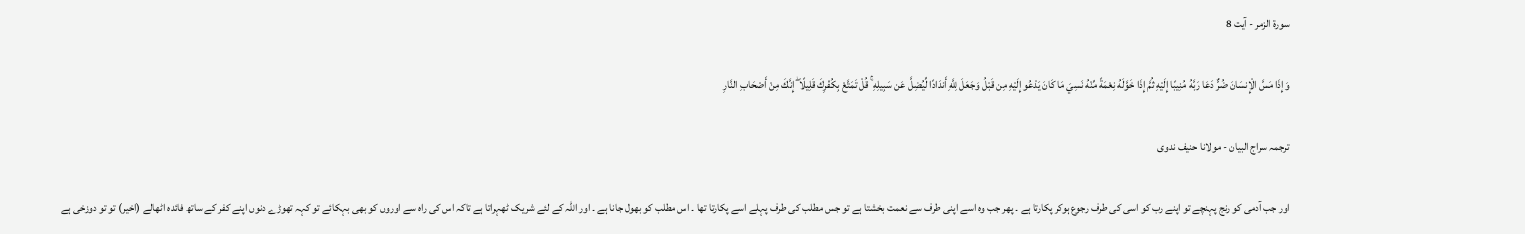سورة الزمر - آیت 8

وَإِذَا مَسَّ الْإِنسَانَ ضُرٌّ دَعَا رَبَّهُ مُنِيبًا إِلَيْهِ ثُمَّ إِذَا خَوَّلَهُ نِعْمَةً مِّنْهُ نَسِيَ مَا كَانَ يَدْعُو إِلَيْهِ مِن قَبْلُ وَجَعَلَ لِلَّهِ أَندَادًا لِّيُضِلَّ عَن سَبِيلِهِ ۚ قُلْ تَمَتَّعْ بِكُفْرِكَ قَلِيلًا ۖ إِنَّكَ مِنْ أَصْحَابِ النَّارِ

ترجمہ سراج البیان - مولانا حنیف ندوی

اور جب آدمی کو رنج پہنچے تو اپنے رب کو اسی کی طرف رجوع ہوکر پکارتا ہے ۔ پھر جب وہ اسے اپنی طرف سے نعمت بخشتا ہے تو جس مطلب کی طرف پہلے اسے پکارتا تھا ۔ اس مطلب کو بھول جانا ہے ۔ اور اللہ کے لئے شریک ٹھہراتا ہے تاکہ اس کی راہ سے اوروں کو بھی بہکائے تو کہہ تھوڑے دنوں اپنے کفر کے ساتھ فائدہ اٹھالے (اخیر) تو تو دوزخی ہے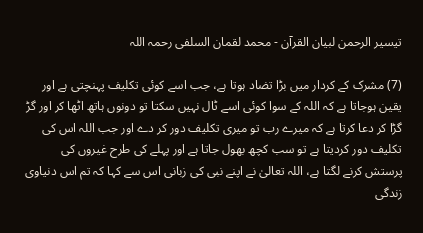تیسیر الرحمن لبیان القرآن - محمد لقمان السلفی رحمہ اللہ

(7) مشرک کے کردار میں بڑا تضاد ہوتا ہے، جب اسے کوئی تکلیف پہنچتی ہے اور یقین ہوجاتا ہے کہ اللہ کے سوا کوئی اسے ٹال نہیں سکتا تو دونوں ہاتھ اٹھا کر اور گڑ گڑا کر دعا کرتا ہے کہ میرے رب تو میری تکلیف دور کر دے اور جب اللہ اس کی تکلیف دور کردیتا ہے تو سب کچھ بھول جاتا ہے اور پہلے کی طرح غیروں کی پرستش کرنے لگتا ہے، اللہ تعالیٰ نے اپنے نبی کی زبانی اس سے کہا کہ تم اس دنیاوی زندگی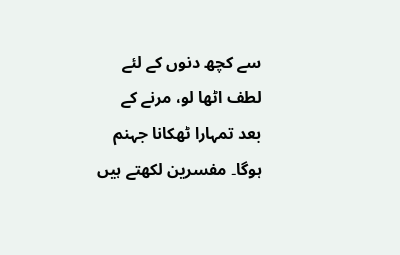سے کچھ دنوں کے لئے لطف اٹھا لو، مرنے کے بعد تمہارا ٹھکانا جہنم ہوگا۔ مفسرین لکھتے ہیں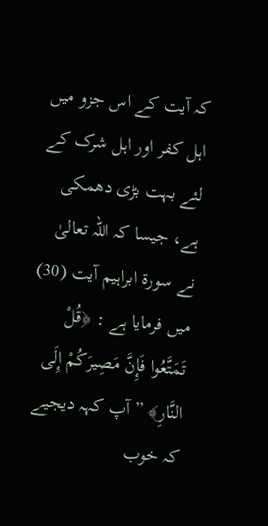کہ آیت کے اس جزو میں اہل کفر اور اہل شرک کے لئے بہت بڑی دھمکی ہے، جیسا کہ اللہ تعالیٰ نے سورۃ ابراہیم آیت (30) میں فرمایا ہے : ﴿قُلْ تَمَتَّعُوا فَإِنَّ مَصِيرَكُمْ إِلَى النَّارِ﴾ ” آپ کہہ دیجیے کہ خوب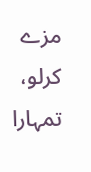مزے کرلو، تمہارا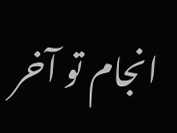انجام تو آخر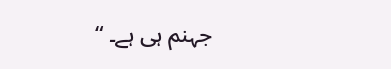جہنم ہی ہے۔ “